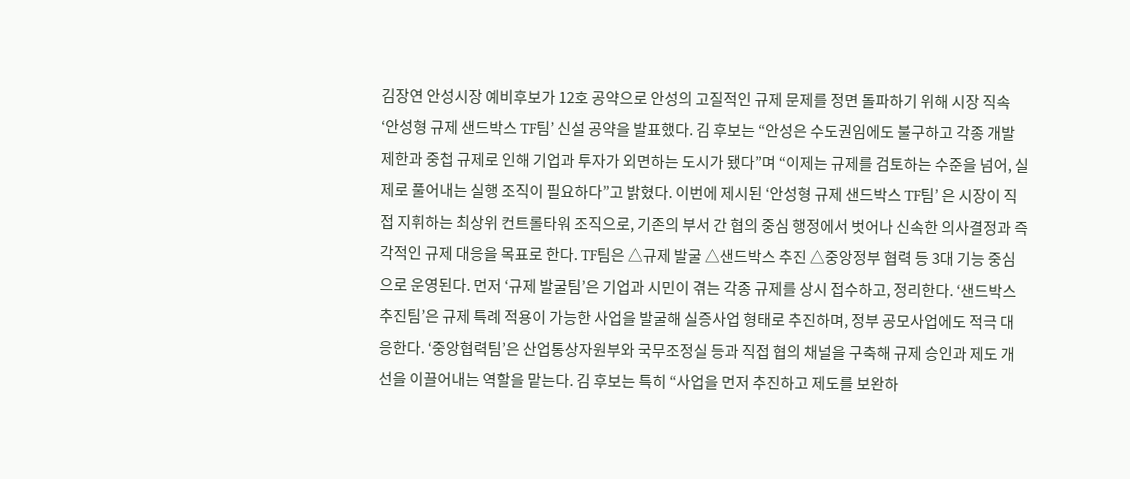김장연 안성시장 예비후보가 12호 공약으로 안성의 고질적인 규제 문제를 정면 돌파하기 위해 시장 직속 ‘안성형 규제 샌드박스 TF팀’ 신설 공약을 발표했다. 김 후보는 “안성은 수도권임에도 불구하고 각종 개발 제한과 중첩 규제로 인해 기업과 투자가 외면하는 도시가 됐다”며 “이제는 규제를 검토하는 수준을 넘어, 실제로 풀어내는 실행 조직이 필요하다”고 밝혔다. 이번에 제시된 ‘안성형 규제 샌드박스 TF팀’ 은 시장이 직접 지휘하는 최상위 컨트롤타워 조직으로, 기존의 부서 간 협의 중심 행정에서 벗어나 신속한 의사결정과 즉각적인 규제 대응을 목표로 한다. TF팀은 △규제 발굴 △샌드박스 추진 △중앙정부 협력 등 3대 기능 중심으로 운영된다. 먼저 ‘규제 발굴팀’은 기업과 시민이 겪는 각종 규제를 상시 접수하고, 정리한다. ‘샌드박스 추진팀’은 규제 특례 적용이 가능한 사업을 발굴해 실증사업 형태로 추진하며, 정부 공모사업에도 적극 대응한다. ‘중앙협력팀’은 산업통상자원부와 국무조정실 등과 직접 협의 채널을 구축해 규제 승인과 제도 개선을 이끌어내는 역할을 맡는다. 김 후보는 특히 “사업을 먼저 추진하고 제도를 보완하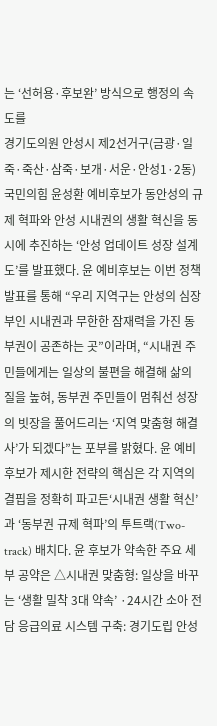는 ‘선허용·후보완’ 방식으로 행정의 속도를
경기도의원 안성시 제2선거구(금광·일죽·죽산·삼죽·보개·서운·안성1·2동) 국민의힘 윤성환 예비후보가 동안성의 규제 혁파와 안성 시내권의 생활 혁신을 동시에 추진하는 ‘안성 업데이트 성장 설계도’를 발표했다. 윤 예비후보는 이번 정책 발표를 통해 “우리 지역구는 안성의 심장부인 시내권과 무한한 잠재력을 가진 동부권이 공존하는 곳”이라며, “시내권 주민들에게는 일상의 불편을 해결해 삶의 질을 높혀, 동부권 주민들이 멈춰선 성장의 빗장을 풀어드리는 ‘지역 맞춤형 해결사’가 되겠다”는 포부를 밝혔다. 윤 예비후보가 제시한 전략의 핵심은 각 지역의 결핍을 정확히 파고든‘시내권 생활 혁신’과 ‘동부권 규제 혁파’의 투트랙(Two-track) 배치다. 윤 후보가 약속한 주요 세부 공약은 △시내권 맞춤형: 일상을 바꾸는 ‘생활 밀착 3대 약속’ ·24시간 소아 전담 응급의료 시스템 구축: 경기도립 안성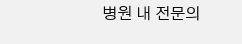병원 내 전문의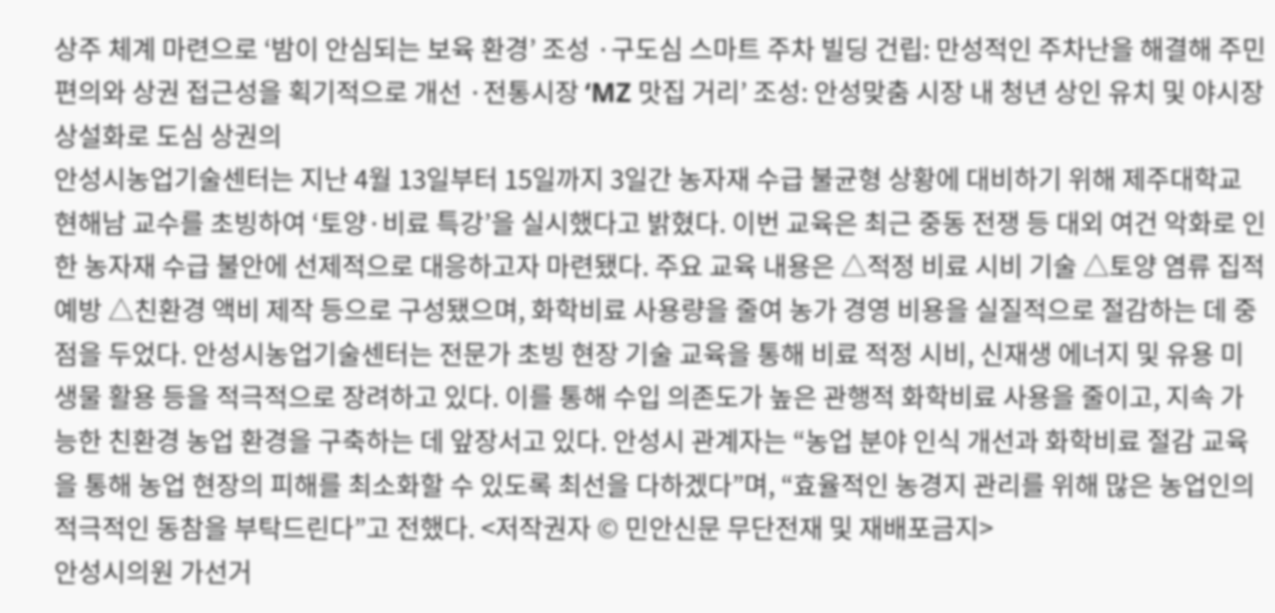상주 체계 마련으로 ‘밤이 안심되는 보육 환경’ 조성 ·구도심 스마트 주차 빌딩 건립: 만성적인 주차난을 해결해 주민 편의와 상권 접근성을 획기적으로 개선 ·전통시장 ‘MZ 맛집 거리’ 조성: 안성맞춤 시장 내 청년 상인 유치 및 야시장 상설화로 도심 상권의
안성시농업기술센터는 지난 4월 13일부터 15일까지 3일간 농자재 수급 불균형 상황에 대비하기 위해 제주대학교 현해남 교수를 초빙하여 ‘토양·비료 특강’을 실시했다고 밝혔다. 이번 교육은 최근 중동 전쟁 등 대외 여건 악화로 인한 농자재 수급 불안에 선제적으로 대응하고자 마련됐다. 주요 교육 내용은 △적정 비료 시비 기술 △토양 염류 집적 예방 △친환경 액비 제작 등으로 구성됐으며, 화학비료 사용량을 줄여 농가 경영 비용을 실질적으로 절감하는 데 중점을 두었다. 안성시농업기술센터는 전문가 초빙 현장 기술 교육을 통해 비료 적정 시비, 신재생 에너지 및 유용 미생물 활용 등을 적극적으로 장려하고 있다. 이를 통해 수입 의존도가 높은 관행적 화학비료 사용을 줄이고, 지속 가능한 친환경 농업 환경을 구축하는 데 앞장서고 있다. 안성시 관계자는 “농업 분야 인식 개선과 화학비료 절감 교육을 통해 농업 현장의 피해를 최소화할 수 있도록 최선을 다하겠다”며, “효율적인 농경지 관리를 위해 많은 농업인의 적극적인 동참을 부탁드린다”고 전했다. <저작권자 © 민안신문 무단전재 및 재배포금지>
안성시의원 가선거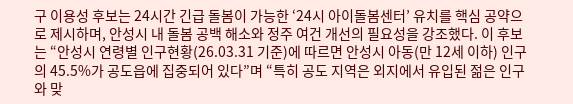구 이용성 후보는 24시간 긴급 돌봄이 가능한 ‘24시 아이돌봄센터’ 유치를 핵심 공약으로 제시하며, 안성시 내 돌봄 공백 해소와 정주 여건 개선의 필요성을 강조했다. 이 후보는 “안성시 연령별 인구현황(26.03.31 기준)에 따르면 안성시 아동(만 12세 이하) 인구의 45.5%가 공도읍에 집중되어 있다”며 “특히 공도 지역은 외지에서 유입된 젊은 인구와 맞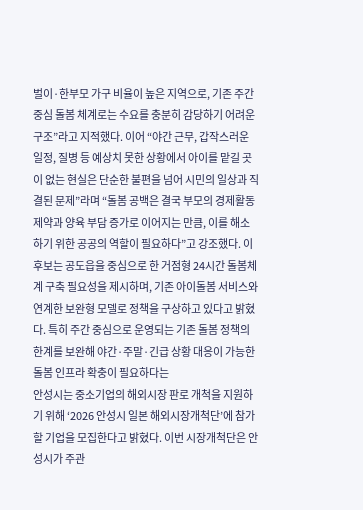벌이·한부모 가구 비율이 높은 지역으로, 기존 주간 중심 돌봄 체계로는 수요를 충분히 감당하기 어려운 구조”라고 지적했다. 이어 “야간 근무, 갑작스러운 일정, 질병 등 예상치 못한 상황에서 아이를 맡길 곳이 없는 현실은 단순한 불편을 넘어 시민의 일상과 직결된 문제”라며 “돌봄 공백은 결국 부모의 경제활동 제약과 양육 부담 증가로 이어지는 만큼, 이를 해소하기 위한 공공의 역할이 필요하다”고 강조했다. 이 후보는 공도읍을 중심으로 한 거점형 24시간 돌봄체계 구축 필요성을 제시하며, 기존 아이돌봄 서비스와 연계한 보완형 모델로 정책을 구상하고 있다고 밝혔다. 특히 주간 중심으로 운영되는 기존 돌봄 정책의 한계를 보완해 야간·주말·긴급 상황 대응이 가능한 돌봄 인프라 확충이 필요하다는
안성시는 중소기업의 해외시장 판로 개척을 지원하기 위해 ‘2026 안성시 일본 해외시장개척단’에 참가할 기업을 모집한다고 밝혔다. 이번 시장개척단은 안성시가 주관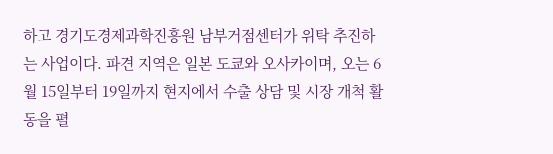하고 경기도경제과학진흥원 남부거점센터가 위탁 추진하는 사업이다. 파견 지역은 일본 도쿄와 오사카이며, 오는 6월 15일부터 19일까지 현지에서 수출 상담 및 시장 개척 활동을 펼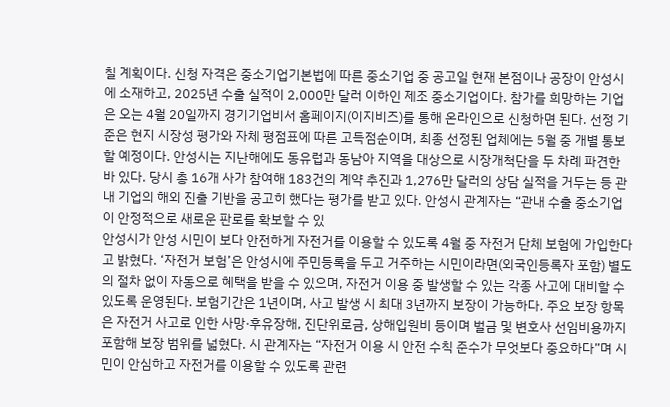칠 계획이다. 신청 자격은 중소기업기본법에 따른 중소기업 중 공고일 현재 본점이나 공장이 안성시에 소재하고, 2025년 수출 실적이 2,000만 달러 이하인 제조 중소기업이다. 참가를 희망하는 기업은 오는 4월 20일까지 경기기업비서 홈페이지(이지비즈)를 통해 온라인으로 신청하면 된다. 선정 기준은 현지 시장성 평가와 자체 평점표에 따른 고득점순이며, 최종 선정된 업체에는 5월 중 개별 통보할 예정이다. 안성시는 지난해에도 동유럽과 동남아 지역을 대상으로 시장개척단을 두 차례 파견한 바 있다. 당시 총 16개 사가 참여해 183건의 계약 추진과 1,276만 달러의 상담 실적을 거두는 등 관내 기업의 해외 진출 기반을 공고히 했다는 평가를 받고 있다. 안성시 관계자는 “관내 수출 중소기업이 안정적으로 새로운 판로를 확보할 수 있
안성시가 안성 시민이 보다 안전하게 자전거를 이용할 수 있도록 4월 중 자전거 단체 보험에 가입한다고 밝혔다. ‘자전거 보험’은 안성시에 주민등록을 두고 거주하는 시민이라면(외국인등록자 포함) 별도의 절차 없이 자동으로 혜택을 받을 수 있으며, 자전거 이용 중 발생할 수 있는 각종 사고에 대비할 수 있도록 운영된다. 보험기간은 1년이며, 사고 발생 시 최대 3년까지 보장이 가능하다. 주요 보장 항목은 자전거 사고로 인한 사망·후유장해, 진단위로금, 상해입원비 등이며 벌금 및 변호사 선임비용까지 포함해 보장 범위를 넓혔다. 시 관계자는 “자전거 이용 시 안전 수칙 준수가 무엇보다 중요하다”며 시민이 안심하고 자전거를 이용할 수 있도록 관련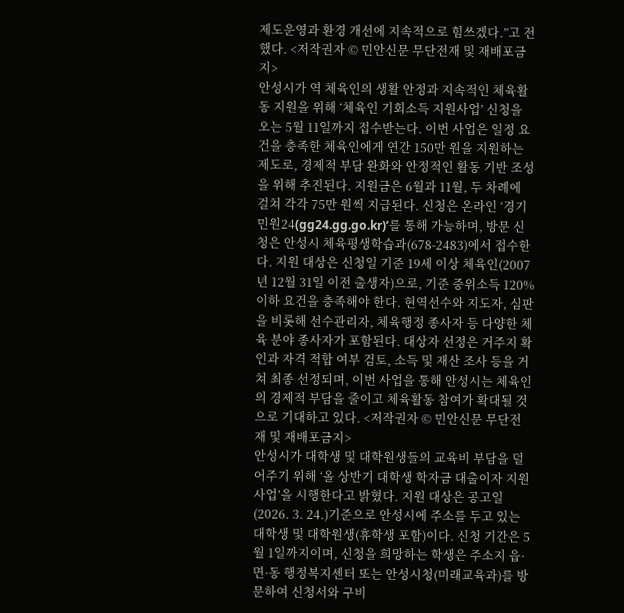제도운영과 환경 개선에 지속적으로 힘쓰겠다.”고 전했다. <저작권자 © 민안신문 무단전재 및 재배포금지>
안성시가 역 체육인의 생활 안정과 지속적인 체육활동 지원을 위해 ‘체육인 기회소득 지원사업’ 신청을 오는 5월 11일까지 접수받는다. 이번 사업은 일정 요건을 충족한 체육인에게 연간 150만 원을 지원하는 제도로, 경제적 부담 완화와 안정적인 활동 기반 조성을 위해 추진된다. 지원금은 6월과 11월, 두 차례에 걸쳐 각각 75만 원씩 지급된다. 신청은 온라인 ‘경기민원24(gg24.gg.go.kr)’를 통해 가능하며, 방문 신청은 안성시 체육평생학습과(678-2483)에서 접수한다. 지원 대상은 신청일 기준 19세 이상 체육인(2007년 12월 31일 이전 출생자)으로, 기준 중위소득 120% 이하 요건을 충족해야 한다. 현역선수와 지도자, 심판을 비롯해 선수관리자, 체육행정 종사자 등 다양한 체육 분야 종사자가 포함된다. 대상자 선정은 거주지 확인과 자격 적합 여부 검토, 소득 및 재산 조사 등을 거쳐 최종 선정되며, 이번 사업을 통해 안성시는 체육인의 경제적 부담을 줄이고 체육활동 참여가 확대될 것으로 기대하고 있다. <저작권자 © 민안신문 무단전재 및 재배포금지>
안성시가 대학생 및 대학원생들의 교육비 부담을 덜어주기 위해 ‘올 상반기 대학생 학자금 대출이자 지원사업’을 시행한다고 밝혔다. 지원 대상은 공고일(2026. 3. 24.)기준으로 안성시에 주소를 두고 있는 대학생 및 대학원생(휴학생 포함)이다. 신청 기간은 5월 1일까지이며, 신청을 희망하는 학생은 주소지 읍·면·동 행정복지센터 또는 안성시청(미래교육과)를 방문하여 신청서와 구비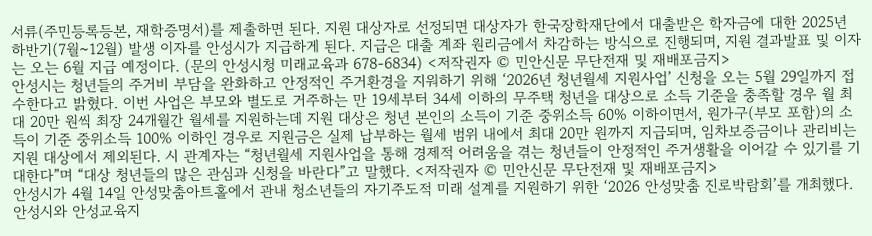서류(주민등록등본, 재학증명서)를 제출하면 된다. 지원 대상자로 선정되면 대상자가 한국장학재단에서 대출받은 학자금에 대한 2025년 하반기(7월~12월) 발생 이자를 안성시가 지급하게 된다. 지급은 대출 계좌 원리금에서 차감하는 방식으로 진행되며, 지원 결과발표 및 이자는 오는 6월 지급 예정이다. (문의 안성시청 미래교육과 678-6834) <저작권자 © 민안신문 무단전재 및 재배포금지>
안성시는 청년들의 주거비 부담을 완화하고 안정적인 주거환경을 지워하기 위해 ‘2026년 청년월세 지원사업’ 신청을 오는 5월 29일까지 접수한다고 밝혔다. 이번 사업은 부모와 별도로 거주하는 만 19세부터 34세 이하의 무주택 청년을 대상으로 소득 기준을 충족할 경우 월 최대 20만 원씩 최장 24개월간 월세를 지원하는데 지원 대상은 청년 본인의 소득이 기준 중위소득 60% 이하이면서, 원가구(부모 포함)의 소득이 기준 중위소득 100% 이하인 경우로 지원금은 실제 납부하는 월세 범위 내에서 최대 20만 원까지 지급되며, 임차보증금이나 관리비는 지원 대상에서 제외된다. 시 관계자는 “청년월세 지원사업을 통해 경제적 어려움을 겪는 청년들이 안정적인 주거생활을 이어갈 수 있기를 기대한다”며 “대상 청년들의 많은 관심과 신청을 바란다”고 말했다. <저작권자 © 민안신문 무단전재 및 재배포금지>
안성시가 4월 14일 안성맞춤아트홀에서 관내 청소년들의 자기주도적 미래 설계를 지원하기 위한 ‘2026 안성맞춤 진로박람회’를 개최했다. 안성시와 안성교육지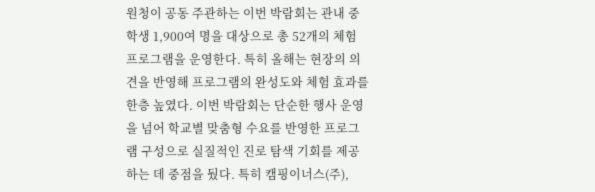원청이 공동 주관하는 이번 박람회는 관내 중학생 1,900여 명을 대상으로 총 52개의 체험 프로그램을 운영한다. 특히 올해는 현장의 의견을 반영해 프로그램의 완성도와 체험 효과를 한층 높였다. 이번 박람회는 단순한 행사 운영을 넘어 학교별 맞춤형 수요를 반영한 프로그램 구성으로 실질적인 진로 탐색 기회를 제공하는 데 중점을 뒀다. 특히 캠핑이너스(주),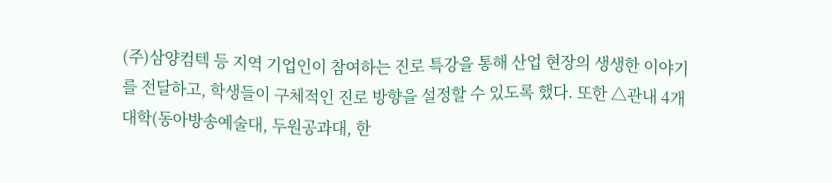(주)삼양컴텍 등 지역 기업인이 참여하는 진로 특강을 통해 산업 현장의 생생한 이야기를 전달하고, 학생들이 구체적인 진로 방향을 설정할 수 있도록 했다. 또한 △관내 4개 대학(동아방송예술대, 두원공과대, 한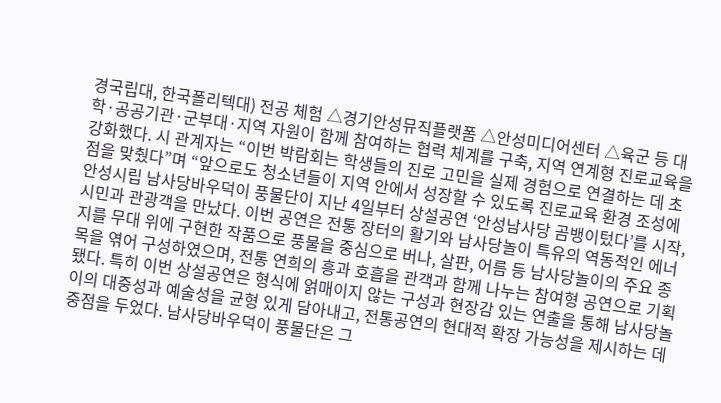경국립대, 한국폴리텍대) 전공 체험 △경기안성뮤직플랫폼 △안성미디어센터 △육군 등 대학·공공기관·군부대·지역 자원이 함께 참여하는 협력 체계를 구축, 지역 연계형 진로교육을 강화했다. 시 관계자는 “이번 박람회는 학생들의 진로 고민을 실제 경험으로 연결하는 데 초점을 맞췄다”며 “앞으로도 청소년들이 지역 안에서 성장할 수 있도록 진로교육 환경 조성에
안성시립 남사당바우덕이 풍물단이 지난 4일부터 상설공연 ‘안성남사당 곰뱅이텄다’를 시작, 시민과 관광객을 만났다. 이번 공연은 전통 장터의 활기와 남사당놀이 특유의 역동적인 에너지를 무대 위에 구현한 작품으로 풍물을 중심으로 버나, 살판, 어름 등 남사당놀이의 주요 종목을 엮어 구성하였으며, 전통 연희의 흥과 호흡을 관객과 함께 나누는 참여형 공연으로 기획됐다. 특히 이번 상설공연은 형식에 얽매이지 않는 구성과 현장감 있는 연출을 통해 남사당놀이의 대중성과 예술성을 균형 있게 담아내고, 전통공연의 현대적 확장 가능성을 제시하는 데 중점을 두었다. 남사당바우덕이 풍물단은 그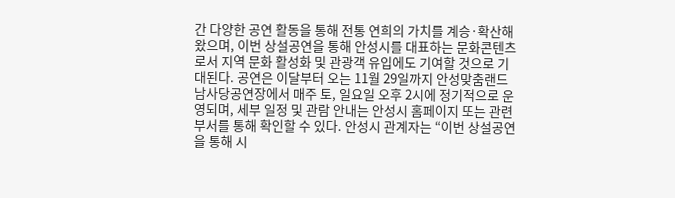간 다양한 공연 활동을 통해 전통 연희의 가치를 계승·확산해 왔으며, 이번 상설공연을 통해 안성시를 대표하는 문화콘텐츠로서 지역 문화 활성화 및 관광객 유입에도 기여할 것으로 기대된다. 공연은 이달부터 오는 11월 29일까지 안성맞춤랜드 남사당공연장에서 매주 토, 일요일 오후 2시에 정기적으로 운영되며, 세부 일정 및 관람 안내는 안성시 홈페이지 또는 관련 부서를 통해 확인할 수 있다. 안성시 관계자는 “이번 상설공연을 통해 시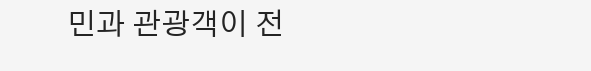민과 관광객이 전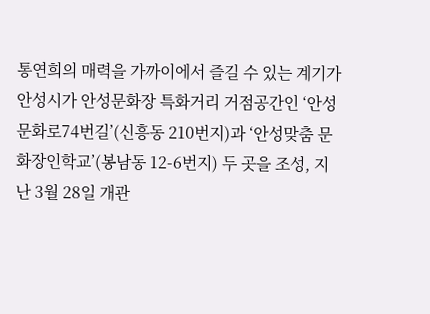통연희의 매력을 가까이에서 즐길 수 있는 계기가
안성시가 안성문화장 특화거리 거점공간인 ‘안성 문화로74번길’(신흥동 210번지)과 ‘안성맞춤 문화장인학교’(봉남동 12-6번지) 두 곳을 조성, 지난 3월 28일 개관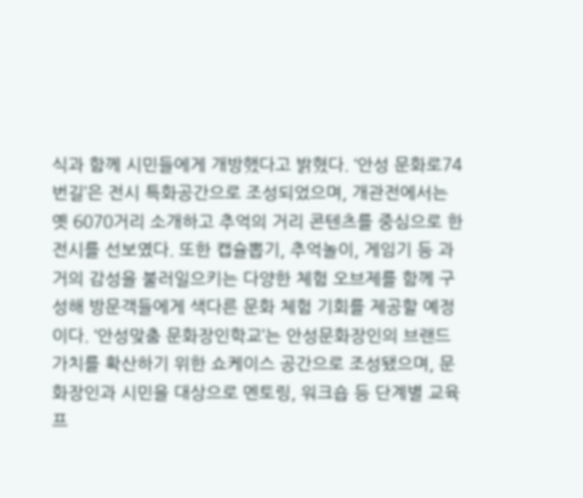식과 함께 시민들에게 개방했다고 밝혔다. ‘안성 문화로74번길’은 전시 특화공간으로 조성되었으며, 개관전에서는 옛 6070거리 소개하고 추억의 거리 콘텐츠를 중심으로 한 전시를 선보였다. 또한 캡슐뽑기, 추억놀이, 게임기 등 과거의 감성을 불러일으키는 다양한 체험 오브제를 함께 구성해 방문객들에게 색다른 문화 체험 기회를 제공할 예정이다. ‘안성맞춤 문화장인학교’는 안성문화장인의 브랜드가치를 확산하기 위한 쇼케이스 공간으로 조성됐으며, 문화장인과 시민을 대상으로 멘토링, 워크숍 등 단계별 교육 프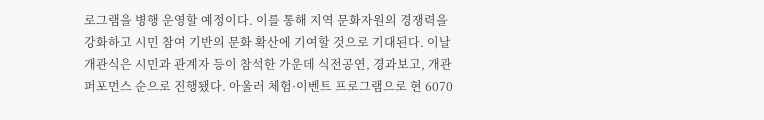로그램을 병행 운영할 예정이다. 이를 통해 지역 문화자원의 경쟁력을 강화하고 시민 참여 기반의 문화 확산에 기여할 것으로 기대된다. 이날 개관식은 시민과 관계자 등이 참석한 가운데 식전공연, 경과보고, 개관 퍼포먼스 순으로 진행됐다. 아울러 체험·이벤트 프로그램으로 현 6070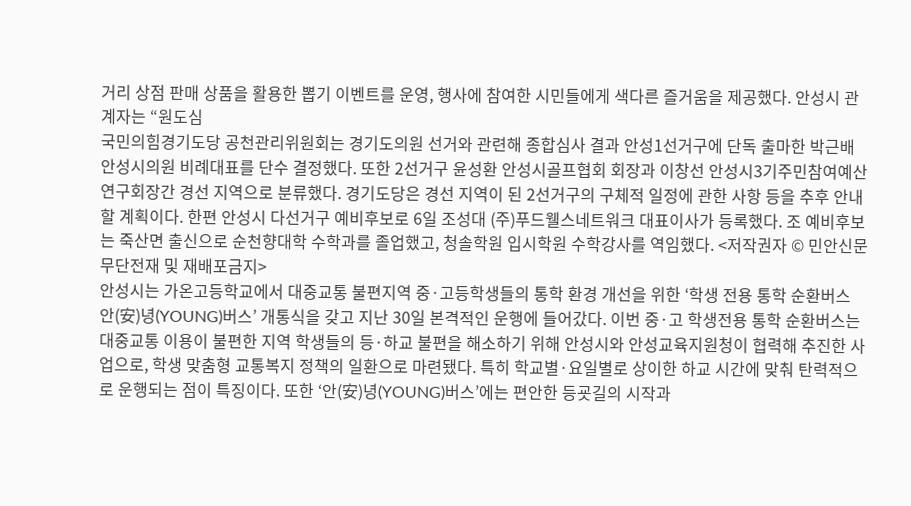거리 상점 판매 상품을 활용한 뽑기 이벤트를 운영, 행사에 참여한 시민들에게 색다른 즐거움을 제공했다. 안성시 관계자는 “원도심
국민의힘경기도당 공천관리위원회는 경기도의원 선거와 관련해 종합심사 결과 안성1선거구에 단독 출마한 박근배 안성시의원 비례대표를 단수 결정했다. 또한 2선거구 윤성환 안성시골프협회 회장과 이창선 안성시3기주민참여예산연구회장간 경선 지역으로 분류했다. 경기도당은 경선 지역이 된 2선거구의 구체적 일정에 관한 사항 등을 추후 안내할 계획이다. 한편 안성시 다선거구 예비후보로 6일 조성대 (주)푸드웰스네트워크 대표이사가 등록했다. 조 예비후보는 죽산면 출신으로 순천향대학 수학과를 졸업했고, 청솔학원 입시학원 수학강사를 역임했다. <저작권자 © 민안신문 무단전재 및 재배포금지>
안성시는 가온고등학교에서 대중교통 불편지역 중·고등학생들의 통학 환경 개선을 위한 ‘학생 전용 통학 순환버스 안(安)녕(YOUNG)버스’ 개통식을 갖고 지난 30일 본격적인 운행에 들어갔다. 이번 중·고 학생전용 통학 순환버스는 대중교통 이용이 불편한 지역 학생들의 등·하교 불편을 해소하기 위해 안성시와 안성교육지원청이 협력해 추진한 사업으로, 학생 맞춤형 교통복지 정책의 일환으로 마련됐다. 특히 학교별·요일별로 상이한 하교 시간에 맞춰 탄력적으로 운행되는 점이 특징이다. 또한 ‘안(安)녕(YOUNG)버스’에는 편안한 등굣길의 시작과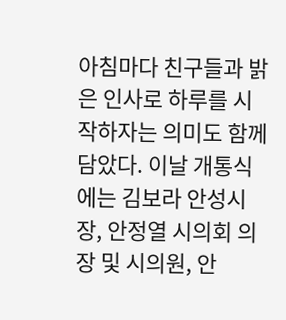아침마다 친구들과 밝은 인사로 하루를 시작하자는 의미도 함께 담았다. 이날 개통식에는 김보라 안성시장, 안정열 시의회 의장 및 시의원, 안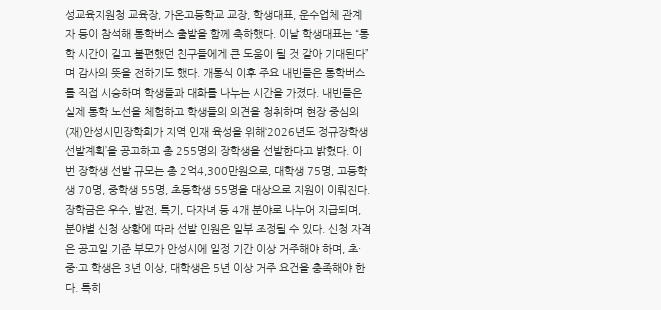성교육지원청 교육장, 가온고등학교 교장, 학생대표, 운수업체 관계자 등이 참석해 통학버스 출발을 함께 축하했다. 이날 학생대표는 “통학 시간이 길고 불편했던 친구들에게 큰 도움이 될 것 같아 기대된다”며 감사의 뜻을 전하기도 했다. 개통식 이후 주요 내빈들은 통학버스를 직접 시승하며 학생들과 대화를 나누는 시간을 가졌다. 내빈들은 실제 통학 노선을 체험하고 학생들의 의견을 청취하며 현장 중심의
(재)안성시민장학회가 지역 인재 육성을 위해‘2026년도 정규장학생 선발계획’을 공고하고 총 255명의 장학생을 선발한다고 밝혔다. 이번 장학생 선발 규모는 총 2억4,300만원으로, 대학생 75명, 고등학생 70명, 중학생 55명, 초등학생 55명을 대상으로 지원이 이뤄진다. 장학금은 우수, 발전, 특기, 다자녀 등 4개 분야로 나누어 지급되며, 분야별 신청 상황에 따라 선발 인원은 일부 조정될 수 있다. 신청 자격은 공고일 기준 부모가 안성시에 일정 기간 이상 거주해야 하며, 초·중·고 학생은 3년 이상, 대학생은 5년 이상 거주 요건을 충족해야 한다. 특히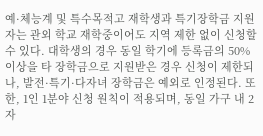예·체능계 및 특수목적고 재학생과 특기장학금 지원자는 관외 학교 재학중이어도 지역 제한 없이 신청할 수 있다. 대학생의 경우 동일 학기에 등록금의 50% 이상을 타 장학금으로 지원받은 경우 신청이 제한되나, 발전·특기·다자녀 장학금은 예외로 인정된다. 또한, 1인 1분야 신청 원칙이 적용되며, 동일 가구 내 2자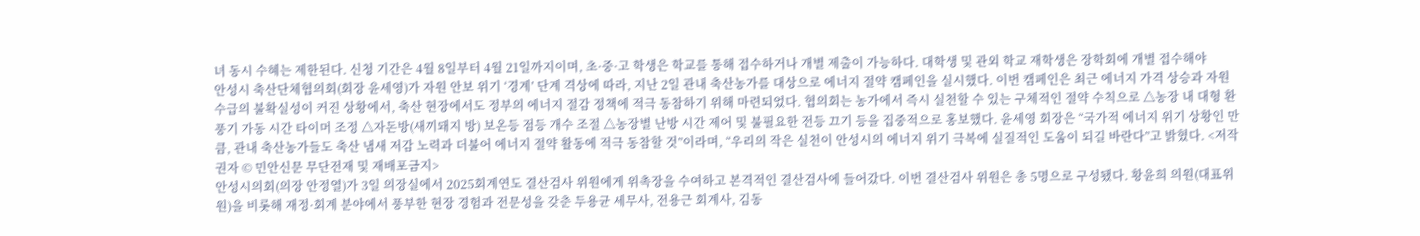녀 동시 수혜는 제한된다. 신청 기간은 4월 8일부터 4월 21일까지이며, 초·중·고 학생은 학교를 통해 접수하거나 개별 제출이 가능하다. 대학생 및 관외 학교 재학생은 장학회에 개별 접수해야
안성시 축산단체협의회(회장 윤세영)가 자원 안보 위기 ‘경계’ 단계 격상에 따라, 지난 2일 관내 축산농가를 대상으로 에너지 절약 캠페인을 실시했다. 이번 캠페인은 최근 에너지 가격 상승과 자원 수급의 불확실성이 커진 상황에서, 축산 현장에서도 정부의 에너지 절감 정책에 적극 동참하기 위해 마련되었다. 협의회는 농가에서 즉시 실천할 수 있는 구체적인 절약 수칙으로 △농장 내 대형 환풍기 가동 시간 타이머 조정 △자돈방(새끼돼지 방) 보온등 점등 개수 조절 △농장별 난방 시간 제어 및 불필요한 전등 끄기 등을 집중적으로 홍보했다. 윤세영 회장은 “국가적 에너지 위기 상황인 만큼, 관내 축산농가들도 축산 냄새 저감 노력과 더불어 에너지 절약 활동에 적극 동참할 것”이라며, “우리의 작은 실천이 안성시의 에너지 위기 극복에 실질적인 도움이 되길 바란다”고 밝혔다. <저작권자 © 민안신문 무단전재 및 재배포금지>
안성시의회(의장 안정열)가 3일 의장실에서 2025회계연도 결산검사 위원에게 위촉장을 수여하고 본격적인 결산검사에 들어갔다. 이번 결산검사 위원은 총 5명으로 구성됐다. 황윤희 의원(대표위원)을 비롯해 재정·회계 분야에서 풍부한 현장 경험과 전문성을 갖춘 두용균 세무사, 전용근 회계사, 김동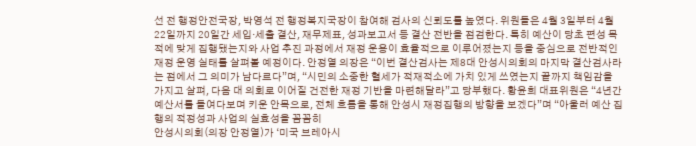선 전 행정안전국장, 박영석 전 행정복지국장이 참여해 검사의 신뢰도를 높였다. 위원들은 4월 3일부터 4월 22일까지 20일간 세입·세출 결산, 재무제표, 성과보고서 등 결산 전반을 점검한다. 특히 예산이 당초 편성 목적에 맞게 집행됐는지와 사업 추진 과정에서 재정 운용이 효율적으로 이루어졌는지 등을 중심으로 전반적인 재정 운영 실태를 살펴볼 예정이다. 안정열 의장은 “이번 결산검사는 제8대 안성시의회의 마지막 결산검사라는 점에서 그 의미가 남다르다”며, “시민의 소중한 혈세가 적재적소에 가치 있게 쓰였는지 끝까지 책임감을 가지고 살펴, 다음 대 의회로 이어질 건전한 재정 기반을 마련해달라”고 당부했다. 황윤희 대표위원은 “4년간 예산서를 들여다보며 키운 안목으로, 전체 흐름을 통해 안성시 재정집행의 방향을 보겠다”며 “아울러 예산 집행의 적정성과 사업의 실효성을 꼼꼼히
안성시의회(의장 안정열)가 ‘미국 브레아시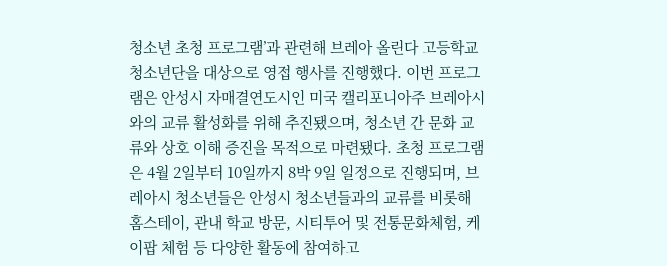청소년 초청 프로그램’과 관련해 브레아 올린다 고등학교 청소년단을 대상으로 영접 행사를 진행했다. 이번 프로그램은 안성시 자매결연도시인 미국 캘리포니아주 브레아시와의 교류 활성화를 위해 추진됐으며, 청소년 간 문화 교류와 상호 이해 증진을 목적으로 마련됐다. 초청 프로그램은 4월 2일부터 10일까지 8박 9일 일정으로 진행되며, 브레아시 청소년들은 안성시 청소년들과의 교류를 비롯해 홈스테이, 관내 학교 방문, 시티투어 및 전통문화체험, 케이팝 체험 등 다양한 활동에 참여하고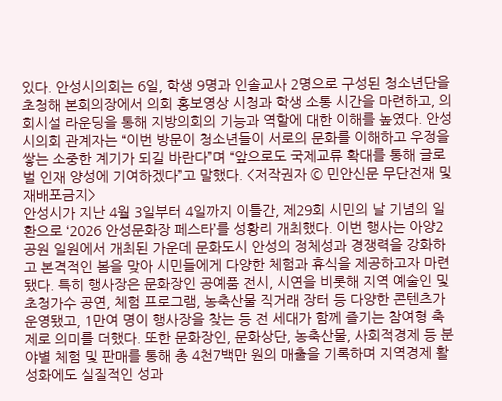있다. 안성시의회는 6일, 학생 9명과 인솔교사 2명으로 구성된 청소년단을 초청해 본회의장에서 의회 홍보영상 시청과 학생 소통 시간을 마련하고, 의회시설 라운딩을 통해 지방의회의 기능과 역할에 대한 이해를 높였다. 안성시의회 관계자는 “이번 방문이 청소년들이 서로의 문화를 이해하고 우정을 쌓는 소중한 계기가 되길 바란다”며 “앞으로도 국제교류 확대를 통해 글로벌 인재 양성에 기여하겠다”고 말했다. <저작권자 © 민안신문 무단전재 및 재배포금지>
안성시가 지난 4월 3일부터 4일까지 이틀간, 제29회 시민의 날 기념의 일환으로 ‘2026 안성문화장 페스타’를 성황리 개최했다. 이번 행사는 아양2공원 일원에서 개최된 가운데 문화도시 안성의 정체성과 경쟁력을 강화하고 본격적인 봄을 맞아 시민들에게 다양한 체험과 휴식을 제공하고자 마련됐다. 특히 행사장은 문화장인 공예품 전시, 시연을 비롯해 지역 예술인 및 초청가수 공연, 체험 프로그램, 농축산물 직거래 장터 등 다양한 콘텐츠가 운영됐고, 1만여 명이 행사장을 찾는 등 전 세대가 함께 즐기는 참여형 축제로 의미를 더했다. 또한 문화장인, 문화상단, 농축산물, 사회적경제 등 분야별 체험 및 판매를 통해 총 4천7백만 원의 매출을 기록하며 지역경제 활성화에도 실질적인 성과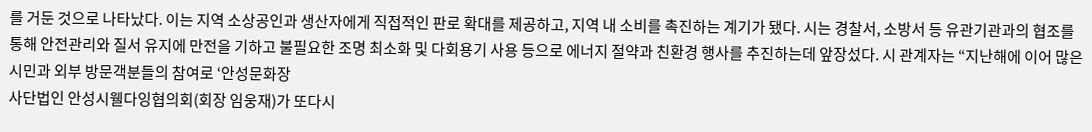를 거둔 것으로 나타났다. 이는 지역 소상공인과 생산자에게 직접적인 판로 확대를 제공하고, 지역 내 소비를 촉진하는 계기가 됐다. 시는 경찰서, 소방서 등 유관기관과의 협조를 통해 안전관리와 질서 유지에 만전을 기하고 불필요한 조명 최소화 및 다회용기 사용 등으로 에너지 절약과 친환경 행사를 추진하는데 앞장섰다. 시 관계자는 “지난해에 이어 많은 시민과 외부 방문객분들의 참여로 ‘안성문화장
사단법인 안성시웰다잉협의회(회장 임웅재)가 또다시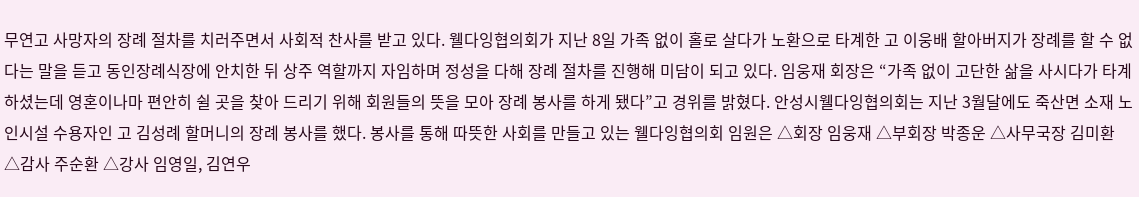무연고 사망자의 장례 절차를 치러주면서 사회적 찬사를 받고 있다. 웰다잉협의회가 지난 8일 가족 없이 홀로 살다가 노환으로 타계한 고 이웅배 할아버지가 장례를 할 수 없다는 말을 듣고 동인장례식장에 안치한 뒤 상주 역할까지 자임하며 정성을 다해 장례 절차를 진행해 미담이 되고 있다. 임웅재 회장은 “가족 없이 고단한 삶을 사시다가 타계 하셨는데 영혼이나마 편안히 쉴 곳을 찾아 드리기 위해 회원들의 뜻을 모아 장례 봉사를 하게 됐다”고 경위를 밝혔다. 안성시웰다잉협의회는 지난 3월달에도 죽산면 소재 노인시설 수용자인 고 김성례 할머니의 장례 봉사를 했다. 봉사를 통해 따뜻한 사회를 만들고 있는 웰다잉협의회 임원은 △회장 임웅재 △부회장 박종운 △사무국장 김미환 △감사 주순환 △강사 임영일, 김연우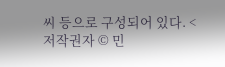씨 등으로 구성되어 있다. <저작권자 © 민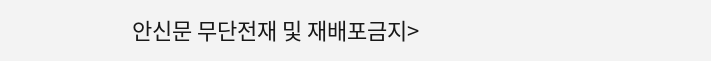안신문 무단전재 및 재배포금지>